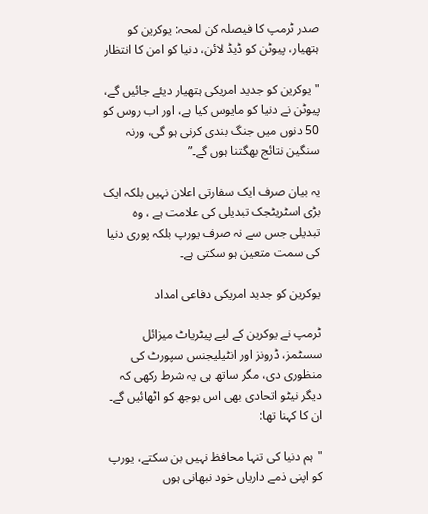صدر ٹرمپ کا فیصلہ کن لمحہ: یوکرین کو ہتھیار، پیوٹن کو ڈیڈ لائن، دنیا کو امن کا انتظار

"یوکرین کو جدید امریکی ہتھیار دیئے جائیں گے، پیوٹن نے دنیا کو مایوس کیا ہے، اور اب روس کو 50 دنوں میں جنگ بندی کرنی ہو گی، ورنہ سنگین نتائج بھگتنا ہوں گے۔”

یہ بیان صرف ایک سفارتی اعلان نہیں بلکہ ایک بڑی اسٹریٹجک تبدیلی کی علامت ہے ، وہ تبدیلی جس سے نہ صرف یورپ بلکہ پوری دنیا کی سمت متعین ہو سکتی ہے۔

یوکرین کو جدید امریکی دفاعی امداد

ٹرمپ نے یوکرین کے لیے پیٹریاٹ میزائل سسٹمز، ڈرونز اور انٹیلیجنس سپورٹ کی منظوری دی، مگر ساتھ ہی یہ شرط رکھی کہ دیگر نیٹو اتحادی بھی اس بوجھ کو اٹھائیں گے۔ ان کا کہنا تھا:

"ہم دنیا کی تنہا محافظ نہیں بن سکتے، یورپ کو اپنی ذمے داریاں خود نبھانی ہوں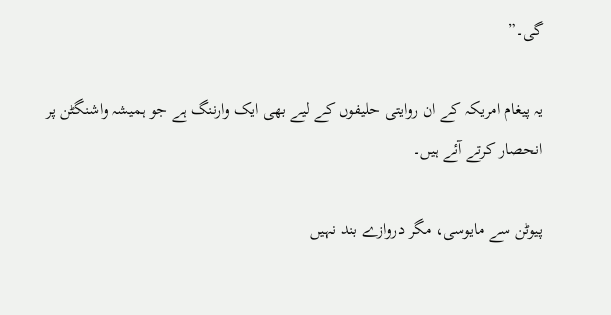گی۔”

یہ پیغام امریکہ کے ان روایتی حلیفوں کے لیے بھی ایک وارننگ ہے جو ہمیشہ واشنگٹن پر انحصار کرتے آئے ہیں۔

پیوٹن سے مایوسی، مگر دروازے بند نہیں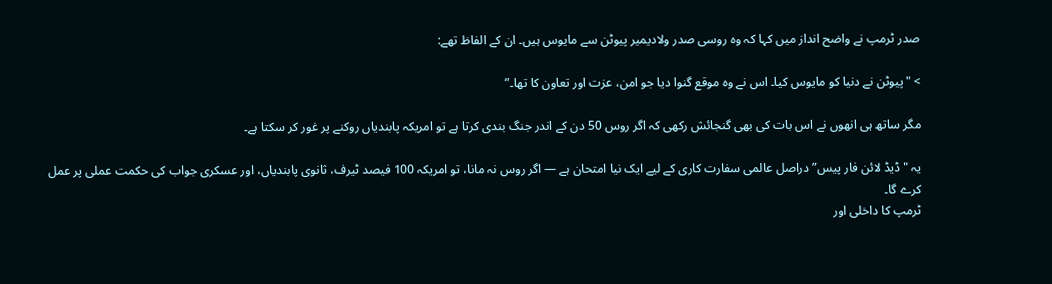صدر ٹرمپ نے واضح انداز میں کہا کہ وہ روسی صدر ولادیمیر پیوٹن سے مایوس ہیں۔ ان کے الفاظ تھے:

> "پیوٹن نے دنیا کو مایوس کیا۔ اس نے وہ موقع گنوا دیا جو امن، عزت اور تعاون کا تھا۔”

مگر ساتھ ہی انھوں نے اس بات کی بھی گنجائش رکھی کہ اگر روس 50 دن کے اندر جنگ بندی کرتا ہے تو امریکہ پابندیاں روکنے پر غور کر سکتا ہے۔

یہ "ڈیڈ لائن فار پیس” دراصل عالمی سفارت کاری کے لیے ایک نیا امتحان ہے — اگر روس نہ مانا، تو امریکہ 100 فیصد ٹیرف، ثانوی پابندیاں، اور عسکری جواب کی حکمت عملی پر عمل کرے گا۔
ٹرمپ کا داخلی اور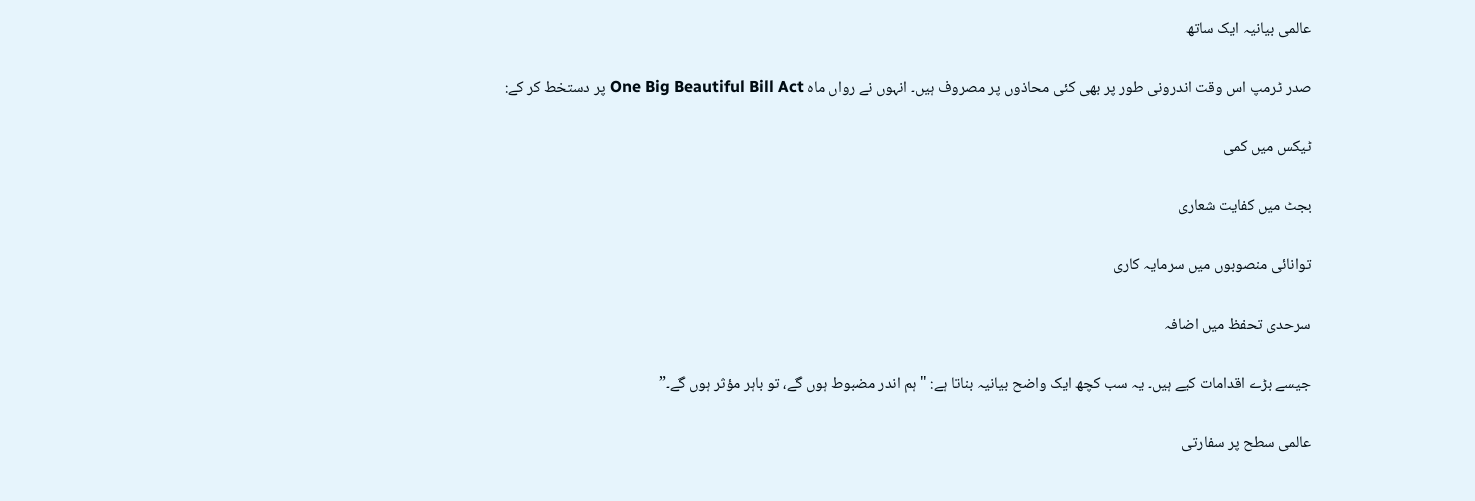عالمی بیانیہ ایک ساتھ

صدر ٹرمپ اس وقت اندرونی طور پر بھی کئی محاذوں پر مصروف ہیں۔ انہوں نے رواں ماہ One Big Beautiful Bill Act پر دستخط کر کے:

ٹیکس میں کمی

بجٹ میں کفایت شعاری

توانائی منصوبوں میں سرمایہ کاری

سرحدی تحفظ میں اضافہ

جیسے بڑے اقدامات کیے ہیں۔ یہ سب کچھ ایک واضح بیانیہ بناتا ہے: "ہم اندر مضبوط ہوں گے، تو باہر مؤثر ہوں گے۔”

عالمی سطح پر سفارتی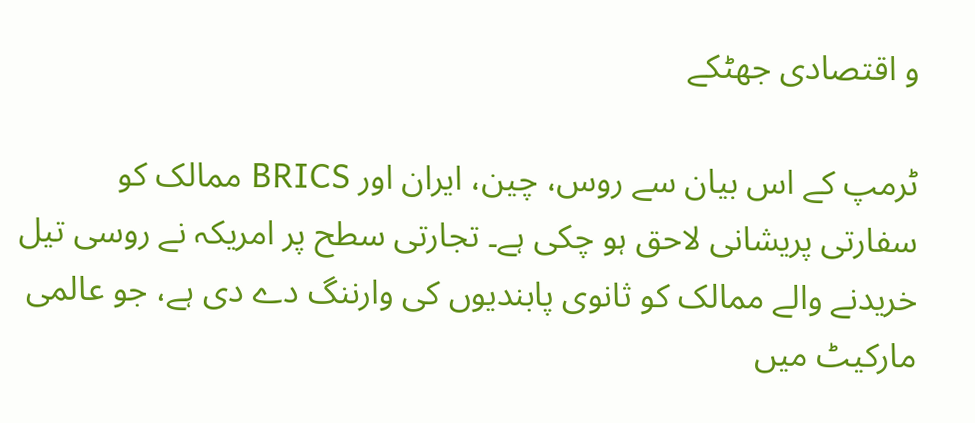و اقتصادی جھٹکے

ٹرمپ کے اس بیان سے روس، چین، ایران اور BRICS ممالک کو سفارتی پریشانی لاحق ہو چکی ہے۔ تجارتی سطح پر امریکہ نے روسی تیل خریدنے والے ممالک کو ثانوی پابندیوں کی وارننگ دے دی ہے، جو عالمی مارکیٹ میں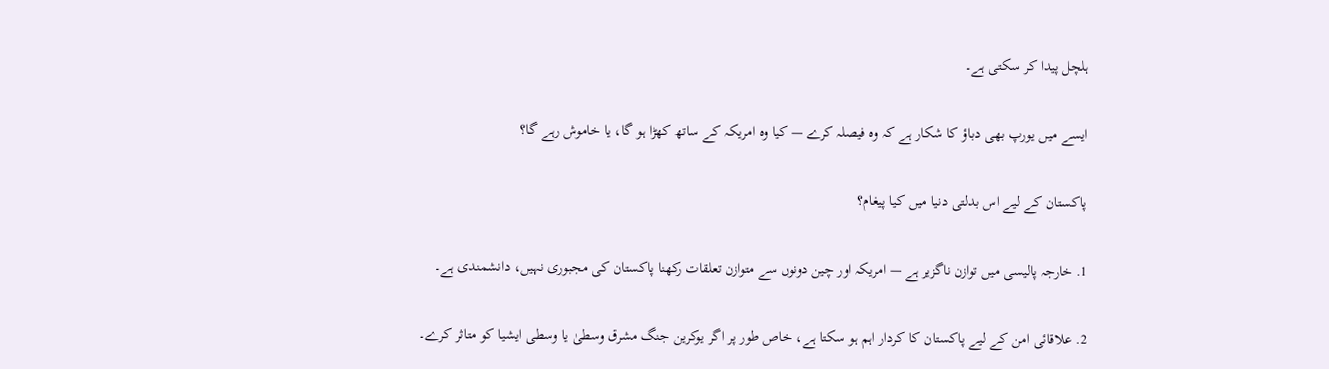ہلچل پیدا کر سکتی ہے۔

ایسے میں یورپ بھی دباؤ کا شکار ہے کہ وہ فیصلہ کرے — کیا وہ امریکہ کے ساتھ کھڑا ہو گا، یا خاموش رہے گا؟

پاکستان کے لیے اس بدلتی دنیا میں کیا پیغام؟

1. خارجہ پالیسی میں توازن ناگزیر ہے — امریکہ اور چین دونوں سے متوازن تعلقات رکھنا پاکستان کی مجبوری نہیں، دانشمندی ہے۔

2. علاقائی امن کے لیے پاکستان کا کردار اہم ہو سکتا ہے، خاص طور پر اگر یوکرین جنگ مشرق وسطیٰ یا وسطی ایشیا کو متاثر کرے۔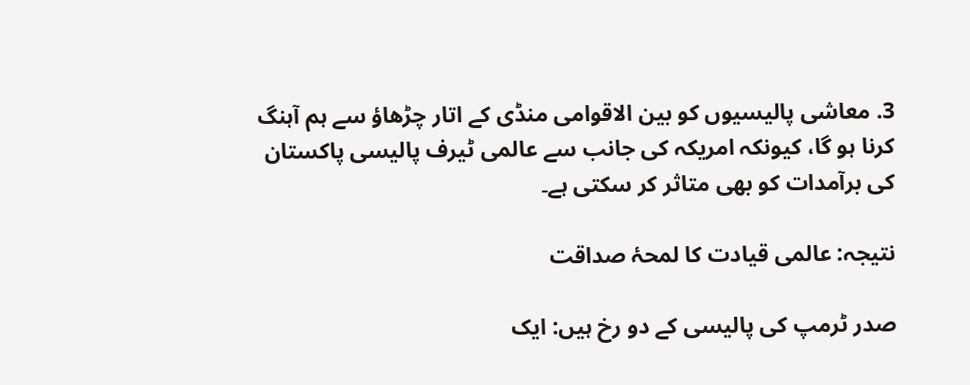3. معاشی پالیسیوں کو بین الاقوامی منڈی کے اتار چڑھاؤ سے ہم آہنگ کرنا ہو گا، کیونکہ امریکہ کی جانب سے عالمی ٹیرف پالیسی پاکستان کی برآمدات کو بھی متاثر کر سکتی ہے۔

نتیجہ: عالمی قیادت کا لمحۂ صداقت

صدر ٹرمپ کی پالیسی کے دو رخ ہیں: ایک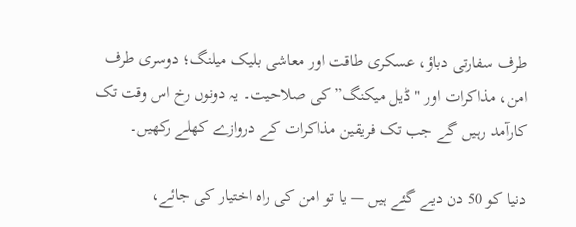طرف سفارتی دباؤ، عسکری طاقت اور معاشی بلیک میلنگ؛ دوسری طرف امن، مذاکرات اور "ڈیل میکنگ” کی صلاحیت۔ یہ دونوں رخ اس وقت تک کارآمد رہیں گے جب تک فریقین مذاکرات کے دروازے کھلے رکھیں۔

دنیا کو 50 دن دیے گئے ہیں — یا تو امن کی راہ اختیار کی جائے،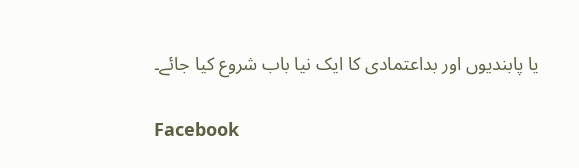یا پابندیوں اور بداعتمادی کا ایک نیا باب شروع کیا جائے۔

Facebook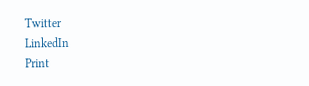Twitter
LinkedIn
Print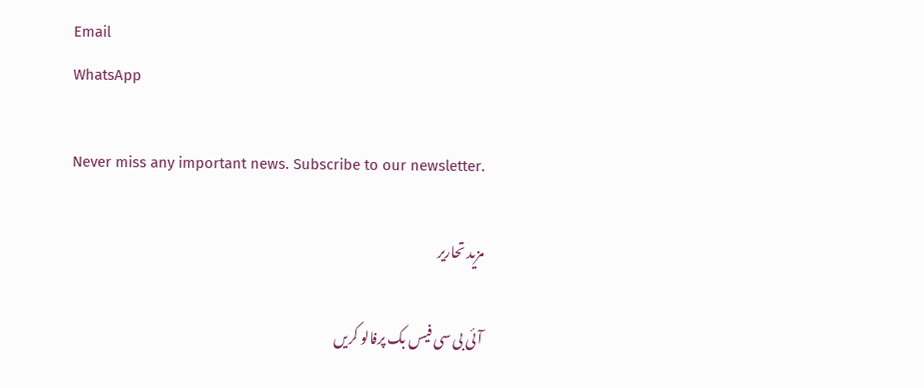Email
WhatsApp

Never miss any important news. Subscribe to our newsletter.

مزید تحاریر

آئی بی سی فیس بک پرفالو کریں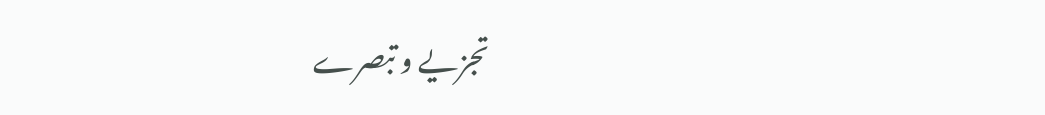تجزیے و تبصرے